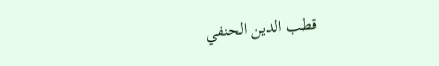قطب الدين الحنفي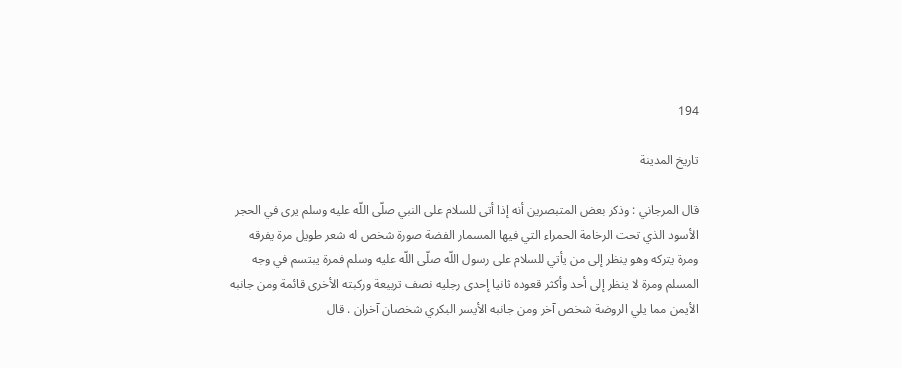194

تاريخ المدينة

قال المرجاني : وذكر بعض المتبصرين أنه إذا أتى للسلام على النبي صلّى اللّه عليه وسلم يرى في الحجر الأسود الذي تحت الرخامة الحمراء التي فيها المسمار الفضة صورة شخص له شعر طويل مرة يفرقه ومرة يتركه وهو ينظر إلى من يأتي للسلام على رسول اللّه صلّى اللّه عليه وسلم فمرة يبتسم في وجه المسلم ومرة لا ينظر إلى أحد وأكثر قعوده ثانيا إحدى رجليه نصف تربيعة وركبته الأخرى قائمة ومن جانبه الأيمن مما يلي الروضة شخص آخر ومن جانبه الأيسر البكري شخصان آخران . قال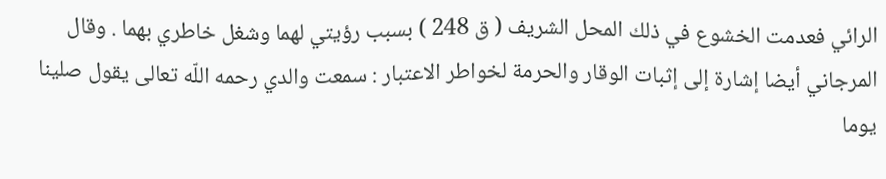الرائي فعدمت الخشوع في ذلك المحل الشريف ( ق 248 ) بسبب رؤيتي لهما وشغل خاطري بهما . وقال المرجاني أيضا إشارة إلى إثبات الوقار والحرمة لخواطر الاعتبار : سمعت والدي رحمه اللّه تعالى يقول صلينا يوما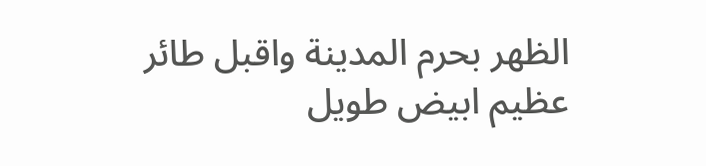الظهر بحرم المدينة واقبل طائر عظيم ابيض طويل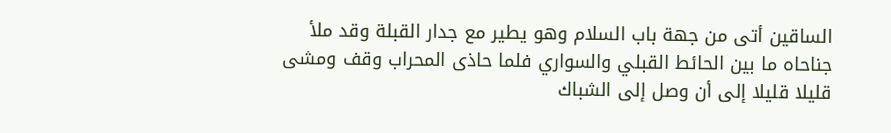الساقين أتى من جهة باب السلام وهو يطير مع جدار القبلة وقد ملأ جناحاه ما بين الحائط القبلي والسواري فلما حاذى المحراب وقف ومشى قليلا قليلا إلى أن وصل إلى الشباك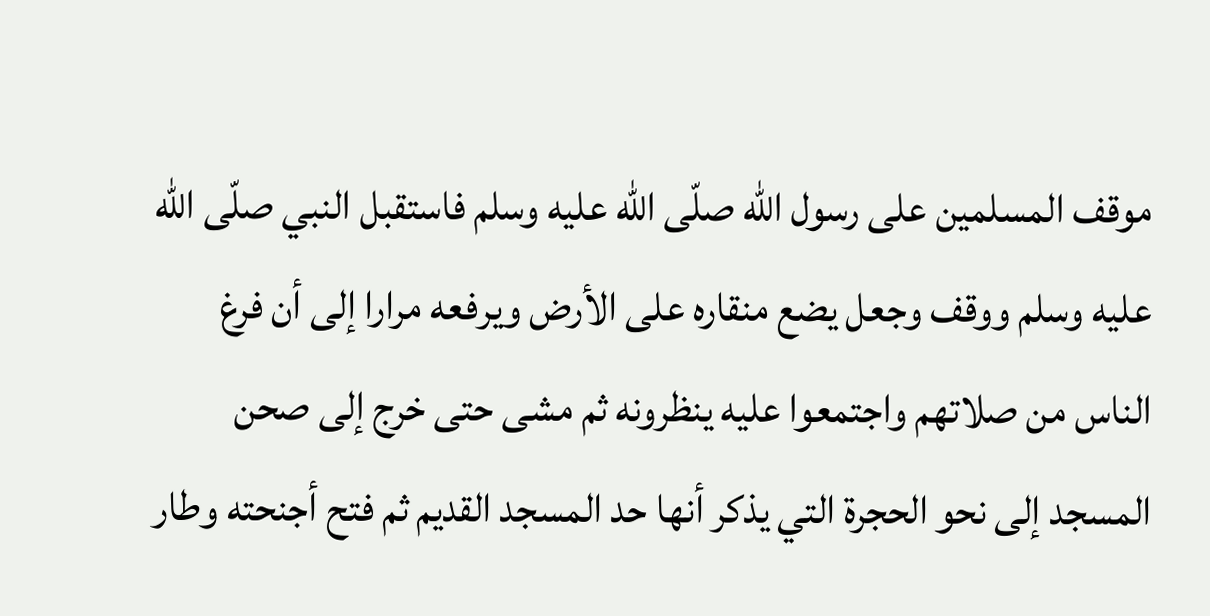موقف المسلمين على رسول اللّه صلّى اللّه عليه وسلم فاستقبل النبي صلّى اللّه عليه وسلم ووقف وجعل يضع منقاره على الأرض ويرفعه مرارا إلى أن فرغ الناس من صلاتهم واجتمعوا عليه ينظرونه ثم مشى حتى خرج إلى صحن المسجد إلى نحو الحجرة التي يذكر أنها حد المسجد القديم ثم فتح أجنحته وطار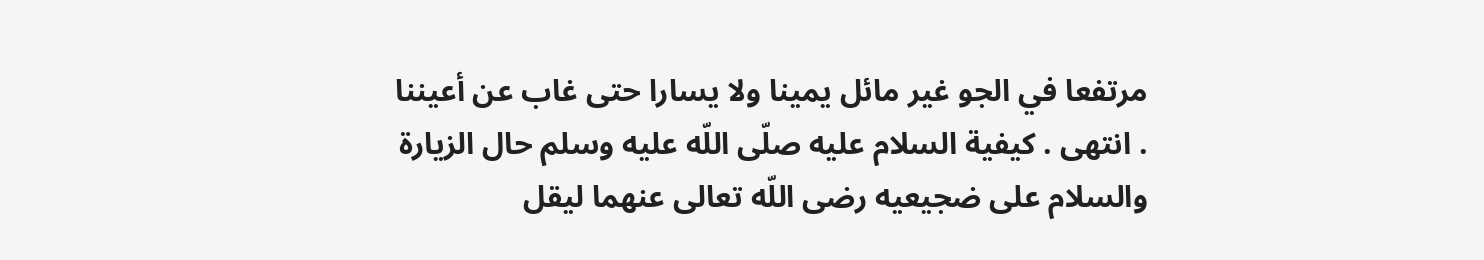مرتفعا في الجو غير مائل يمينا ولا يسارا حتى غاب عن أعيننا . انتهى . كيفية السلام عليه صلّى اللّه عليه وسلم حال الزيارة والسلام على ضجيعيه رضى اللّه تعالى عنهما ليقل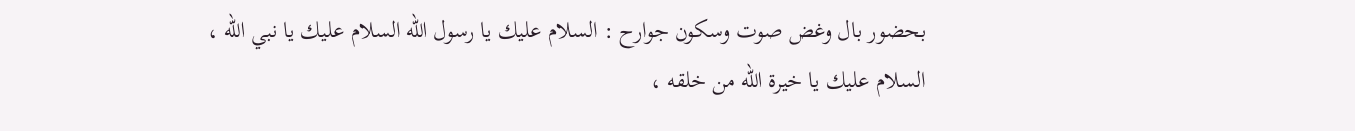بحضور بال وغض صوت وسكون جوارح : السلام عليك يا رسول اللّه السلام عليك يا نبي اللّه ، السلام عليك يا خيرة اللّه من خلقه ،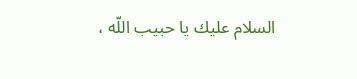السلام عليك يا حبيب اللّه ،